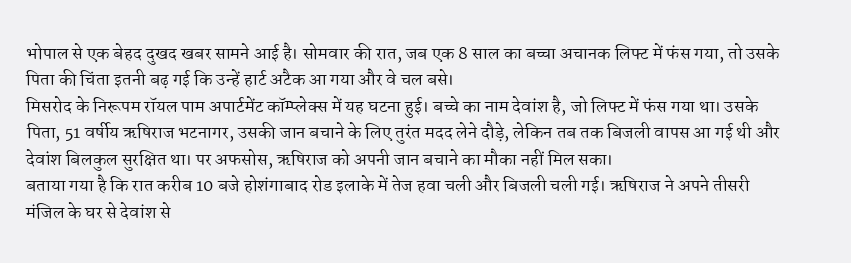भोपाल से एक बेहद दुखद खबर सामने आई है। सोमवार की रात, जब एक 8 साल का बच्चा अचानक लिफ्ट में फंस गया, तो उसके पिता की चिंता इतनी बढ़ गई कि उन्हें हार्ट अटैक आ गया और वे चल बसे।
मिसरोद के निरूपम रॉयल पाम अपार्टमेंट कॉम्प्लेक्स में यह घटना हुई। बच्चे का नाम देवांश है, जो लिफ्ट में फंस गया था। उसके पिता, 51 वर्षीय ऋषिराज भटनागर, उसकी जान बचाने के लिए तुरंत मदद लेने दौड़े, लेकिन तब तक बिजली वापस आ गई थी और देवांश बिलकुल सुरक्षित था। पर अफसोस, ऋषिराज को अपनी जान बचाने का मौका नहीं मिल सका।
बताया गया है कि रात करीब 10 बजे होशंगाबाद रोड इलाके में तेज हवा चली और बिजली चली गई। ऋषिराज ने अपने तीसरी मंजिल के घर से देवांश से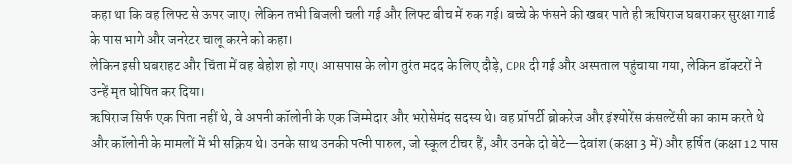कहा था कि वह लिफ्ट से ऊपर जाए। लेकिन तभी बिजली चली गई और लिफ्ट बीच में रुक गई। बच्चे के फंसने की खबर पाते ही ऋषिराज घबराकर सुरक्षा गार्ड के पास भागे और जनरेटर चालू करने को कहा।
लेकिन इसी घबराहट और चिंता में वह बेहोश हो गए। आसपास के लोग तुरंत मदद के लिए दौड़े, CPR दी गई और अस्पताल पहुंचाया गया, लेकिन डॉक्टरों ने उन्हें मृत घोषित कर दिया।
ऋषिराज सिर्फ एक पिता नहीं थे, वे अपनी कॉलोनी के एक जिम्मेदार और भरोसेमंद सदस्य थे। वह प्रॉपर्टी ब्रोकरेज और इंश्योरेंस कंसल्टेंसी का काम करते थे और कॉलोनी के मामलों में भी सक्रिय थे। उनके साथ उनकी पत्नी पारुल, जो स्कूल टीचर हैं, और उनके दो बेटे—देवांश (कक्षा 3 में) और हर्षित (कक्षा 12 पास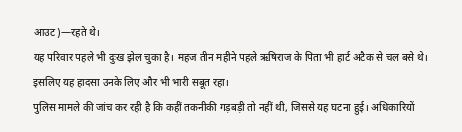आउट)—रहते थे।
यह परिवार पहले भी दुःख झेल चुका है। महज तीन महीने पहले ऋषिराज के पिता भी हार्ट अटैक से चल बसे थे। इसलिए यह हादसा उनके लिए और भी भारी सबूत रहा।
पुलिस मामले की जांच कर रही है कि कहीं तकनीकी गड़बड़ी तो नहीं थी, जिससे यह घटना हुई। अधिकारियों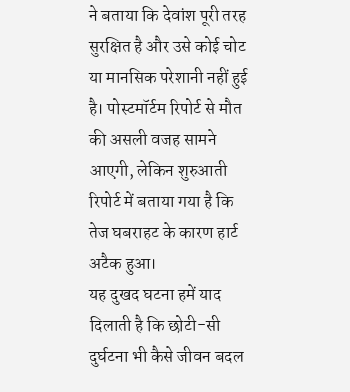ने बताया कि देवांश पूरी तरह सुरक्षित है और उसे कोई चोट या मानसिक परेशानी नहीं हुई है। पोस्टमॉर्टम रिपोर्ट से मौत की असली वजह सामने आएगी, लेकिन शुरुआती रिपोर्ट में बताया गया है कि तेज घबराहट के कारण हार्ट अटैक हुआ।
यह दुखद घटना हमें याद दिलाती है कि छोटी-सी दुर्घटना भी कैसे जीवन बदल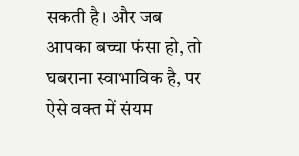सकती है। और जब आपका बच्चा फंसा हो, तो घबराना स्वाभाविक है, पर ऐसे वक्त में संयम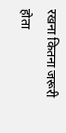रखना कितना जरूरी होता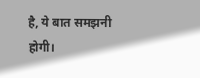है, ये बात समझनी होगी।